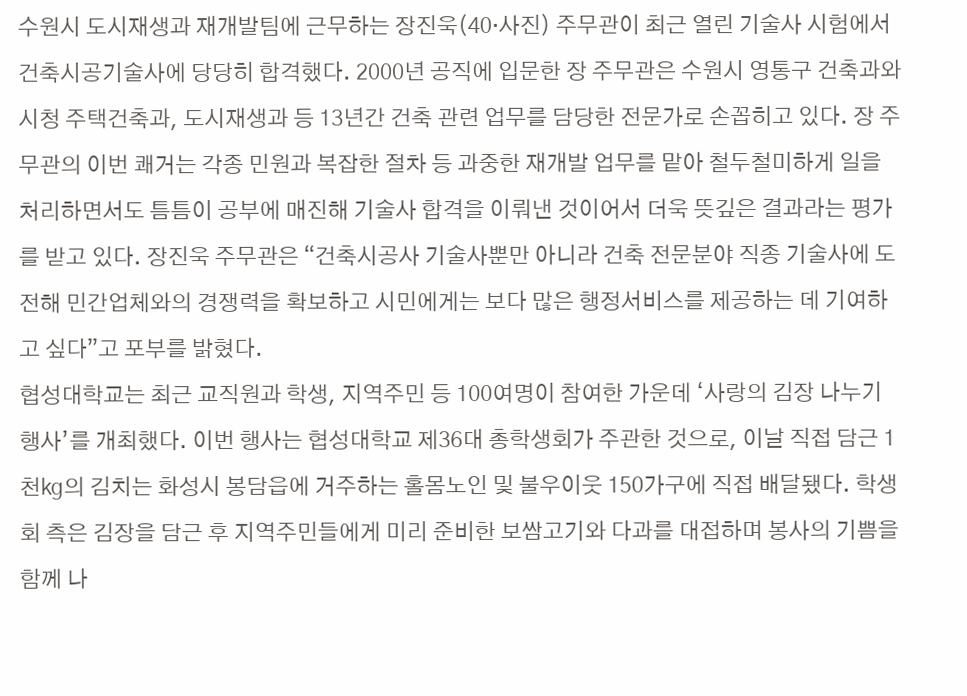수원시 도시재생과 재개발팀에 근무하는 장진욱(40·사진) 주무관이 최근 열린 기술사 시험에서 건축시공기술사에 당당히 합격했다. 2000년 공직에 입문한 장 주무관은 수원시 영통구 건축과와 시청 주택건축과, 도시재생과 등 13년간 건축 관련 업무를 담당한 전문가로 손꼽히고 있다. 장 주무관의 이번 쾌거는 각종 민원과 복잡한 절차 등 과중한 재개발 업무를 맡아 철두철미하게 일을 처리하면서도 틈틈이 공부에 매진해 기술사 합격을 이뤄낸 것이어서 더욱 뜻깊은 결과라는 평가를 받고 있다. 장진욱 주무관은 “건축시공사 기술사뿐만 아니라 건축 전문분야 직종 기술사에 도전해 민간업체와의 경쟁력을 확보하고 시민에게는 보다 많은 행정서비스를 제공하는 데 기여하고 싶다”고 포부를 밝혔다.
협성대학교는 최근 교직원과 학생, 지역주민 등 100여명이 참여한 가운데 ‘사랑의 김장 나누기 행사’를 개최했다. 이번 행사는 협성대학교 제36대 총학생회가 주관한 것으로, 이날 직접 담근 1천㎏의 김치는 화성시 봉담읍에 거주하는 홀몸노인 및 불우이웃 150가구에 직접 배달됐다. 학생회 측은 김장을 담근 후 지역주민들에게 미리 준비한 보쌈고기와 다과를 대접하며 봉사의 기쁨을 함께 나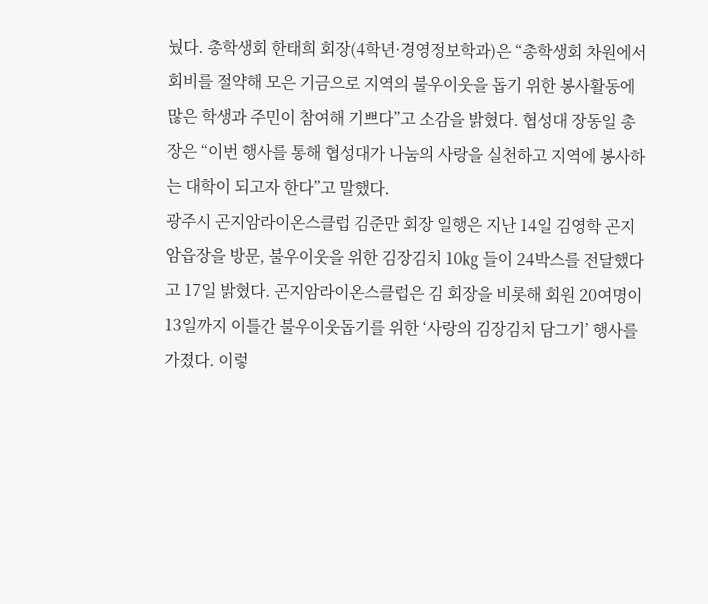눴다. 총학생회 한태희 회장(4학년·경영정보학과)은 “총학생회 차원에서 회비를 절약해 모은 기금으로 지역의 불우이웃을 돕기 위한 봉사활동에 많은 학생과 주민이 참여해 기쁘다”고 소감을 밝혔다. 협성대 장동일 총장은 “이번 행사를 통해 협성대가 나눔의 사랑을 실천하고 지역에 봉사하는 대학이 되고자 한다”고 말했다.
광주시 곤지암라이온스클럽 김준만 회장 일행은 지난 14일 김영학 곤지암읍장을 방문, 불우이웃을 위한 김장김치 10㎏ 들이 24박스를 전달했다고 17일 밝혔다. 곤지암라이온스클럽은 김 회장을 비롯해 회원 20여명이 13일까지 이틀간 불우이웃돕기를 위한 ‘사랑의 김장김치 담그기’ 행사를 가졌다. 이렇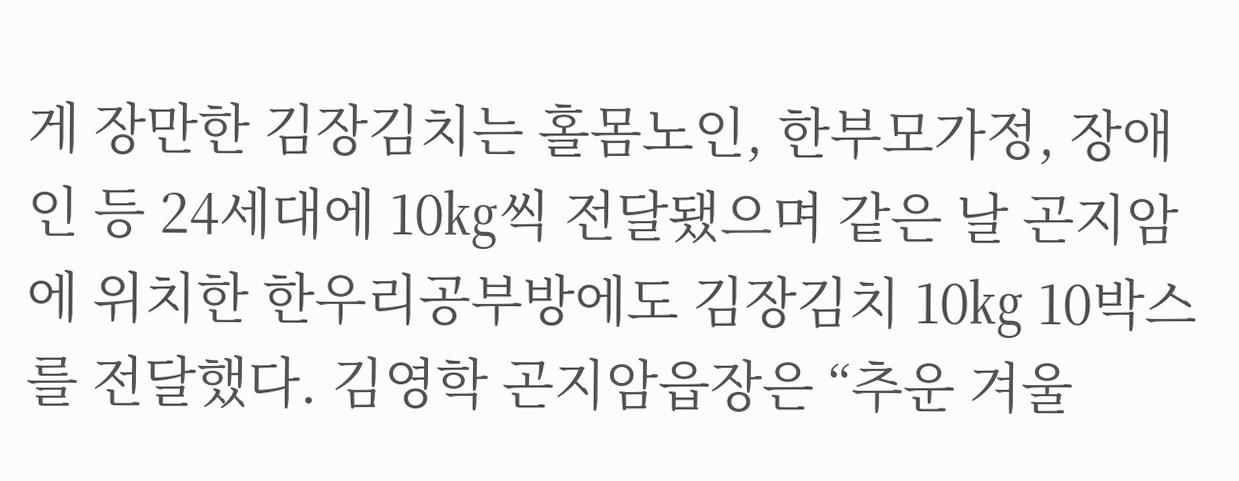게 장만한 김장김치는 홀몸노인, 한부모가정, 장애인 등 24세대에 10㎏씩 전달됐으며 같은 날 곤지암에 위치한 한우리공부방에도 김장김치 10㎏ 10박스를 전달했다. 김영학 곤지암읍장은 “추운 겨울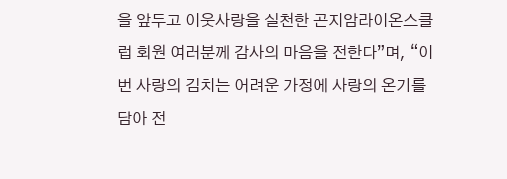을 앞두고 이웃사랑을 실천한 곤지암라이온스클럽 회원 여러분께 감사의 마음을 전한다”며, “이번 사랑의 김치는 어려운 가정에 사랑의 온기를 담아 전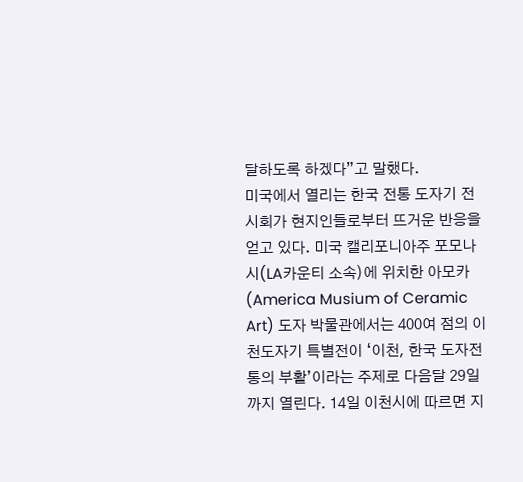달하도록 하겠다”고 말했다.
미국에서 열리는 한국 전통 도자기 전시회가 현지인들로부터 뜨거운 반응을 얻고 있다. 미국 캘리포니아주 포모나시(LA카운티 소속)에 위치한 아모카(America Musium of Ceramic Art) 도자 박물관에서는 400여 점의 이천도자기 특별전이 ‘이천, 한국 도자전통의 부활’이라는 주제로 다음달 29일까지 열린다. 14일 이천시에 따르면 지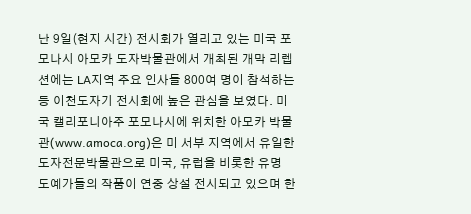난 9일(현지 시간) 전시회가 열리고 있는 미국 포모나시 아모카 도자박물관에서 개최된 개막 리렙션에는 LA지역 주요 인사들 800여 명이 참석하는 등 이천도자기 전시회에 높은 관심을 보였다. 미국 캘리포니아주 포모나시에 위치한 아모카 박물관(www.amoca.org)은 미 서부 지역에서 유일한 도자전문박물관으로 미국, 유럽을 비롯한 유명 도예가들의 작품이 연중 상설 전시되고 있으며 한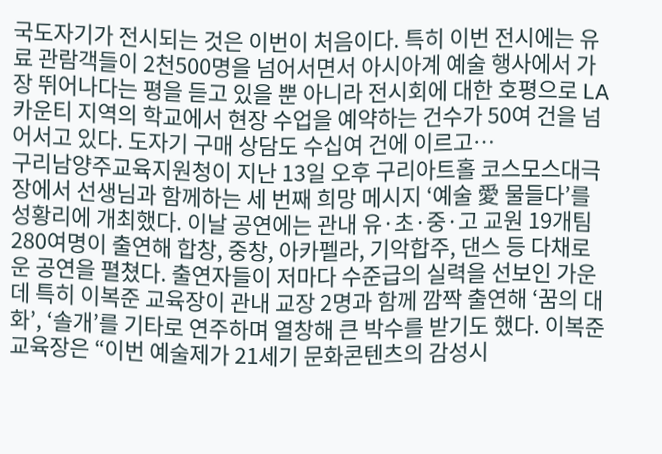국도자기가 전시되는 것은 이번이 처음이다. 특히 이번 전시에는 유료 관람객들이 2천500명을 넘어서면서 아시아계 예술 행사에서 가장 뛰어나다는 평을 듣고 있을 뿐 아니라 전시회에 대한 호평으로 LA카운티 지역의 학교에서 현장 수업을 예약하는 건수가 50여 건을 넘어서고 있다. 도자기 구매 상담도 수십여 건에 이르고…
구리남양주교육지원청이 지난 13일 오후 구리아트홀 코스모스대극장에서 선생님과 함께하는 세 번째 희망 메시지 ‘예술 愛 물들다’를 성황리에 개최했다. 이날 공연에는 관내 유·초·중·고 교원 19개팀 280여명이 출연해 합창, 중창, 아카펠라, 기악합주, 댄스 등 다채로운 공연을 펼쳤다. 출연자들이 저마다 수준급의 실력을 선보인 가운데 특히 이복준 교육장이 관내 교장 2명과 함께 깜짝 출연해 ‘꿈의 대화’, ‘솔개’를 기타로 연주하며 열창해 큰 박수를 받기도 했다. 이복준 교육장은 “이번 예술제가 21세기 문화콘텐츠의 감성시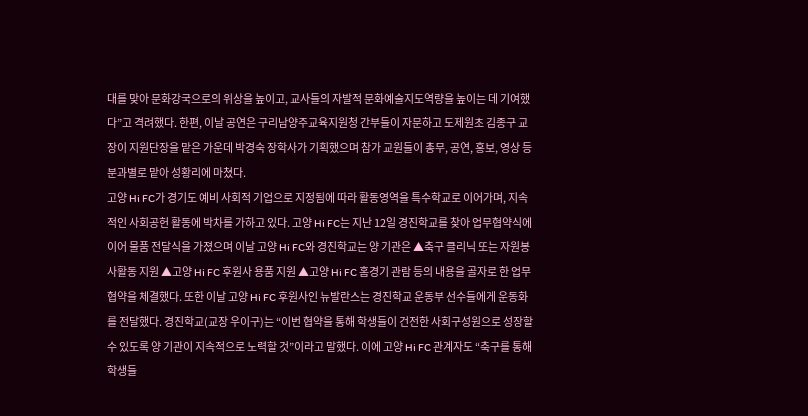대를 맞아 문화강국으로의 위상을 높이고, 교사들의 자발적 문화예술지도역량을 높이는 데 기여했다”고 격려했다. 한편, 이날 공연은 구리남양주교육지원청 간부들이 자문하고 도제원초 김종구 교장이 지원단장을 맡은 가운데 박경숙 장학사가 기획했으며 참가 교원들이 총무, 공연, 홍보, 영상 등 분과별로 맡아 성황리에 마쳤다.
고양 Hi FC가 경기도 예비 사회적 기업으로 지정됨에 따라 활동영역을 특수학교로 이어가며, 지속적인 사회공헌 활동에 박차를 가하고 있다. 고양 Hi FC는 지난 12일 경진학교를 찾아 업무협약식에 이어 물품 전달식을 가졌으며 이날 고양 Hi FC와 경진학교는 양 기관은 ▲축구 클리닉 또는 자원봉사활동 지원 ▲고양 Hi FC 후원사 용품 지원 ▲고양 Hi FC 홈경기 관람 등의 내용을 골자로 한 업무협약을 체결했다. 또한 이날 고양 Hi FC 후원사인 뉴발란스는 경진학교 운동부 선수들에게 운동화를 전달했다. 경진학교(교장 우이구)는 “이번 협약을 통해 학생들이 건전한 사회구성원으로 성장할 수 있도록 양 기관이 지속적으로 노력할 것”이라고 말했다. 이에 고양 Hi FC 관계자도 “축구를 통해 학생들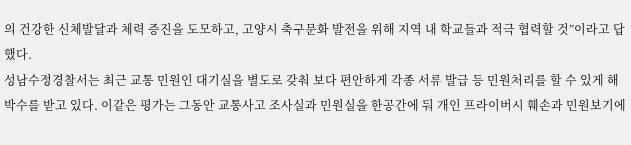의 건강한 신체발달과 체력 증진을 도모하고, 고양시 축구문화 발전을 위해 지역 내 학교들과 적극 협력할 것”이라고 답했다.
성남수정경찰서는 최근 교통 민원인 대기실을 별도로 갖춰 보다 편안하게 각종 서류 발급 등 민원처리를 할 수 있게 해 박수를 받고 있다. 이같은 평가는 그동안 교통사고 조사실과 민원실을 한공간에 둬 개인 프라이버시 훼손과 민원보기에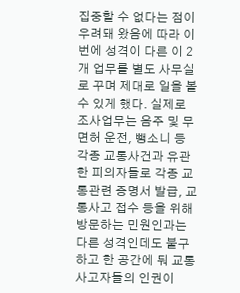집중할 수 없다는 점이 우려돼 왔음에 따라 이번에 성격이 다른 이 2개 업무를 별도 사무실로 꾸며 제대로 일을 볼 수 있게 했다. 실제로 조사업무는 음주 및 무면허 운전, 뺑소니 등 각종 교통사건과 유관한 피의자들로 각종 교통관련 증명서 발급, 교통사고 접수 등을 위해 방문하는 민원인과는 다른 성격인데도 불구하고 한 공간에 둬 교통사고자들의 인권이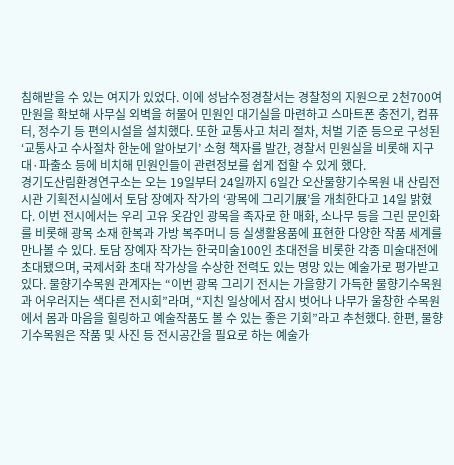침해받을 수 있는 여지가 있었다. 이에 성남수정경찰서는 경찰청의 지원으로 2천700여만원을 확보해 사무실 외벽을 허물어 민원인 대기실을 마련하고 스마트폰 충전기, 컴퓨터, 정수기 등 편의시설을 설치했다. 또한 교통사고 처리 절차, 처벌 기준 등으로 구성된 ‘교통사고 수사절차 한눈에 알아보기’ 소형 책자를 발간, 경찰서 민원실을 비롯해 지구대·파출소 등에 비치해 민원인들이 관련정보를 쉽게 접할 수 있게 했다.
경기도산림환경연구소는 오는 19일부터 24일까지 6일간 오산물향기수목원 내 산림전시관 기획전시실에서 토담 장예자 작가의 ‘광목에 그리기展’을 개최한다고 14일 밝혔다. 이번 전시에서는 우리 고유 옷감인 광목을 족자로 한 매화, 소나무 등을 그린 문인화를 비롯해 광목 소재 한복과 가방 복주머니 등 실생활용품에 표현한 다양한 작품 세계를 만나볼 수 있다. 토담 장예자 작가는 한국미술100인 초대전을 비롯한 각종 미술대전에 초대됐으며, 국제서화 초대 작가상을 수상한 전력도 있는 명망 있는 예술가로 평가받고 있다. 물향기수목원 관계자는 “이번 광목 그리기 전시는 가을향기 가득한 물향기수목원과 어우러지는 색다른 전시회”라며, “지친 일상에서 잠시 벗어나 나무가 울창한 수목원에서 몸과 마음을 힐링하고 예술작품도 볼 수 있는 좋은 기회”라고 추천했다. 한편, 물향기수목원은 작품 및 사진 등 전시공간을 필요로 하는 예술가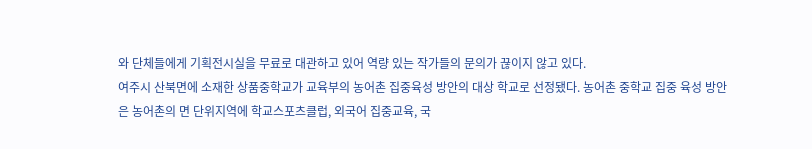와 단체들에게 기획전시실을 무료로 대관하고 있어 역량 있는 작가들의 문의가 끊이지 않고 있다.
여주시 산북면에 소재한 상품중학교가 교육부의 농어촌 집중육성 방안의 대상 학교로 선정됐다. 농어촌 중학교 집중 육성 방안은 농어촌의 면 단위지역에 학교스포츠클럽, 외국어 집중교육, 국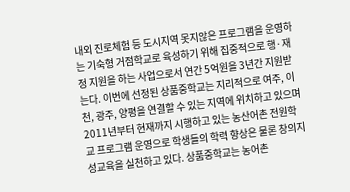내외 진로체험 등 도시지역 못지않은 프로그램을 운영하는 기숙형 거점학교로 육성하기 위해 집중적으로 행·재정 지원을 하는 사업으로서 연간 5억원을 3년간 지원받는다. 이번에 선정된 상품중학교는 지리적으로 여주, 이천, 광주, 양평을 연결할 수 있는 지역에 위치하고 있으며 2011년부터 현재까지 시행하고 있는 농산어촌 전원학교 프로그램 운영으로 학생들의 학력 향상은 물론 창의지성교육을 실천하고 있다. 상품중학교는 농어촌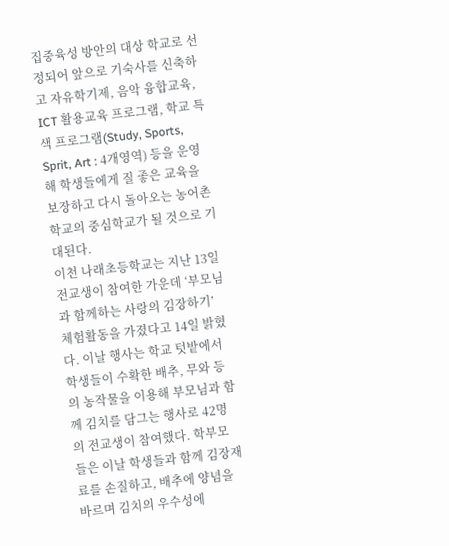집중육성 방안의 대상 학교로 선정되어 앞으로 기숙사를 신축하고 자유학기제, 음악 융합교육, ICT 활용교육 프로그램, 학교 특색 프로그램(Study, Sports, Sprit, Art : 4개영역) 등을 운영해 학생들에게 질 좋은 교육을 보장하고 다시 돌아오는 농어촌 학교의 중심학교가 될 것으로 기대된다.
이천 나래초등학교는 지난 13일 전교생이 참여한 가운데 ‘부모님과 함께하는 사랑의 김장하기’ 체험활동을 가졌다고 14일 밝혔다. 이날 행사는 학교 텃밭에서 학생들이 수확한 배추, 무와 등의 농작물을 이용해 부모님과 함께 김치를 담그는 행사로 42명의 전교생이 참여했다. 학부모들은 이날 학생들과 함께 김장재료를 손질하고, 배추에 양념을 바르며 김치의 우수성에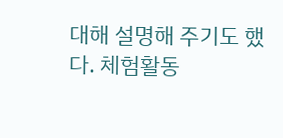대해 설명해 주기도 했다. 체험활동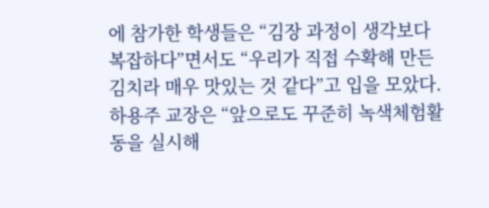에 참가한 학생들은 “김장 과정이 생각보다 복잡하다”면서도 “우리가 직접 수확해 만든 김치라 매우 맛있는 것 같다”고 입을 모았다. 하용주 교장은 “앞으로도 꾸준히 녹색체험활동을 실시해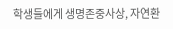학생들에게 생명존중사상, 자연환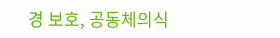경 보호, 공동체의식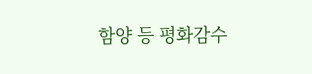함양 등 평화감수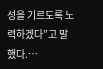성을 기르도록 노력하겠다”고 말했다.…